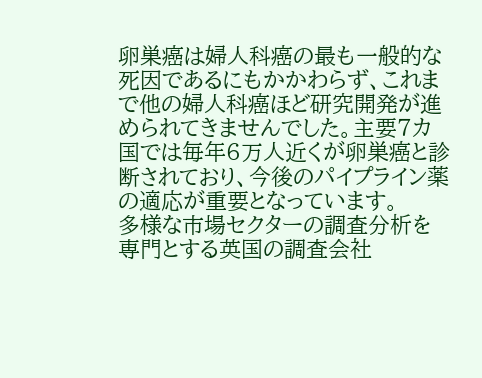卵巣癌は婦人科癌の最も一般的な死因であるにもかかわらず、これまで他の婦人科癌ほど研究開発が進められてきませんでした。主要7カ国では毎年6万人近くが卵巣癌と診断されており、今後のパイプライン薬の適応が重要となっています。
多様な市場セクターの調査分析を専門とする英国の調査会社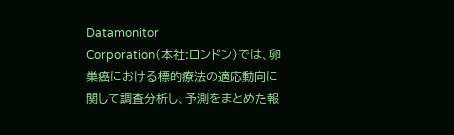Datamonitor
Corporation(本社:ロンドン)では、卵巣癌における標的療法の適応動向に関して調査分析し、予測をまとめた報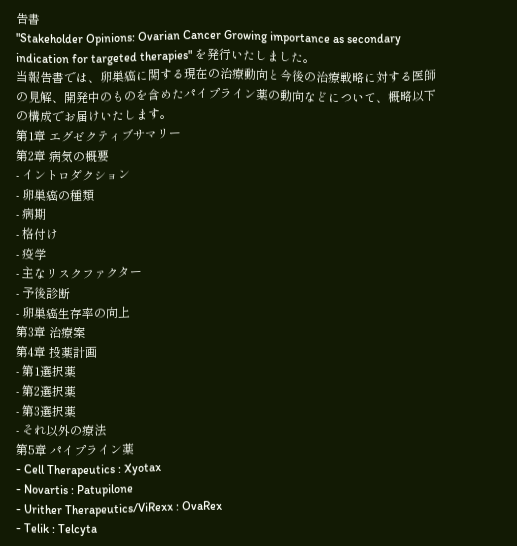告書
"Stakeholder Opinions: Ovarian Cancer Growing importance as secondary
indication for targeted therapies" を発行いたしました。
当報告書では、卵巣癌に関する現在の治療動向と今後の治療戦略に対する医師の見解、開発中のものを含めたパイプライン薬の動向などについて、概略以下の構成でお届けいたします。
第1章 エグゼクティブサマリー
第2章 病気の概要
- イントロダクション
- 卵巣癌の種類
- 病期
- 格付け
- 疫学
- 主なリスクファクター
- 予後診断
- 卵巣癌生存率の向上
第3章 治療案
第4章 投薬計画
- 第1選択薬
- 第2選択薬
- 第3選択薬
- それ以外の療法
第5章 パイプライン薬
- Cell Therapeutics : Xyotax
- Novartis : Patupilone
- Urither Therapeutics/ViRexx : OvaRex
- Telik : Telcyta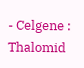- Celgene : Thalomid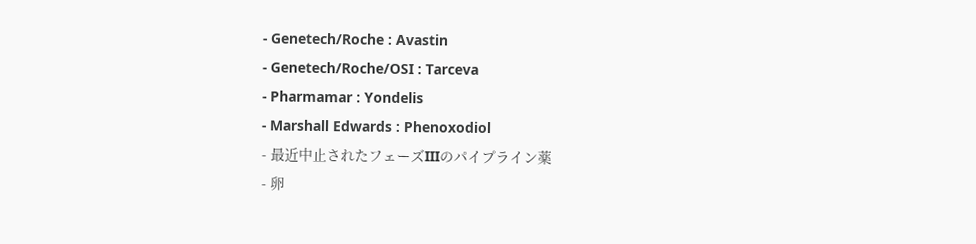- Genetech/Roche : Avastin
- Genetech/Roche/OSI : Tarceva
- Pharmamar : Yondelis
- Marshall Edwards : Phenoxodiol
- 最近中止されたフェーズIIIのパイプライン薬
- 卵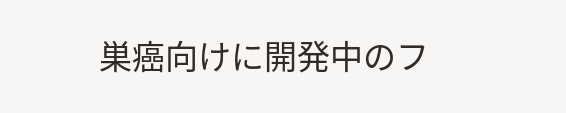巣癌向けに開発中のフ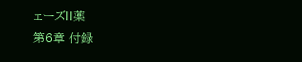ェーズII薬
第6章 付録